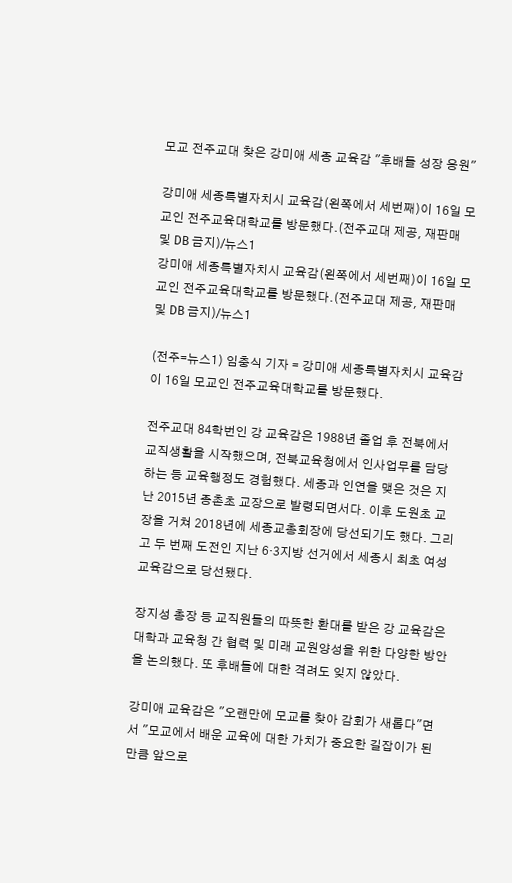모교 전주교대 찾은 강미애 세종 교육감 "후배들 성장 응원"

강미애 세종특별자치시 교육감(왼쪽에서 세번째)이 16일 모교인 전주교육대학교를 방문했다.(전주교대 제공, 재판매 및 DB 금지)/뉴스1
강미애 세종특별자치시 교육감(왼쪽에서 세번째)이 16일 모교인 전주교육대학교를 방문했다.(전주교대 제공, 재판매 및 DB 금지)/뉴스1

(전주=뉴스1) 임충식 기자 = 강미애 세종특별자치시 교육감이 16일 모교인 전주교육대학교를 방문했다.

전주교대 84학번인 강 교육감은 1988년 졸업 후 전북에서 교직생활을 시작했으며, 전북교육청에서 인사업무를 담당하는 등 교육행정도 경험했다. 세종과 인연을 맺은 것은 지난 2015년 종촌초 교장으로 발령되면서다. 이후 도원초 교장을 거쳐 2018년에 세종교총회장에 당선되기도 했다. 그리고 두 번째 도전인 지난 6·3지방 선거에서 세종시 최초 여성 교육감으로 당선됐다.

장지성 총장 등 교직원들의 따뜻한 환대를 받은 강 교육감은 대학과 교육청 간 협력 및 미래 교원양성을 위한 다양한 방안을 논의했다. 또 후배들에 대한 격려도 잊지 않았다.

강미애 교육감은 "오랜만에 모교를 찾아 감회가 새롭다"면서 "모교에서 배운 교육에 대한 가치가 중요한 길잡이가 된 만큼 앞으로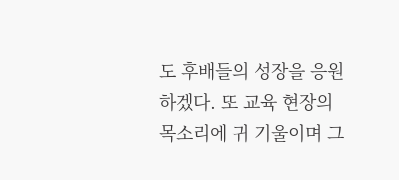도 후배들의 성장을 응원하겠다. 또 교육 현장의 목소리에 귀 기울이며 그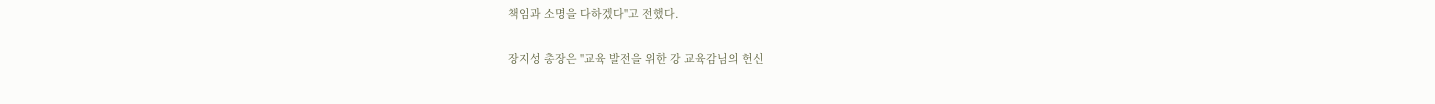책임과 소명을 다하겠다"고 전했다.

장지성 총장은 "교육 발전을 위한 강 교육감님의 헌신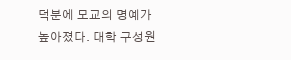덕분에 모교의 명예가 높아졌다. 대학 구성원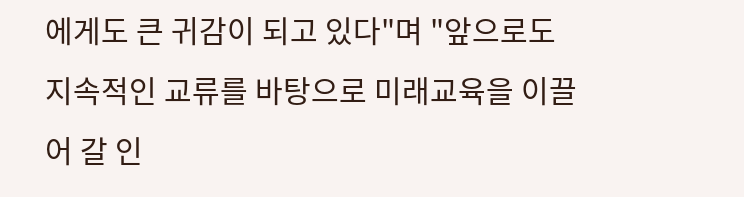에게도 큰 귀감이 되고 있다"며 "앞으로도 지속적인 교류를 바탕으로 미래교육을 이끌어 갈 인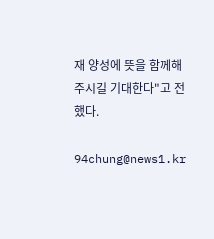재 양성에 뜻을 함께해 주시길 기대한다"고 전했다.

94chung@news1.kr